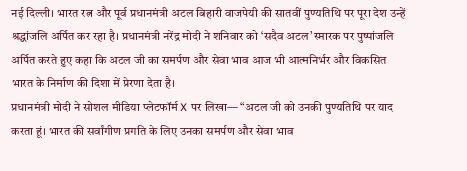नई दिल्ली। भारत रत्न और पूर्व प्रधानमंत्री अटल बिहारी वाजपेयी की सातवीं पुण्यतिथि पर पूरा देश उन्हें श्रद्धांजलि अर्पित कर रहा है। प्रधानमंत्री नरेंद्र मोदी ने शनिवार को ‘सदैव अटल’ स्मारक पर पुष्पांजलि अर्पित करते हुए कहा कि अटल जी का समर्पण और सेवा भाव आज भी आत्मनिर्भर और विकसित भारत के निर्माण की दिशा में प्रेरणा देता है।
प्रधानमंत्री मोदी ने सोशल मीडिया प्लेटफॉर्म X पर लिखा— “अटल जी को उनकी पुण्यतिथि पर याद करता हूं। भारत की सर्वांगीण प्रगति के लिए उनका समर्पण और सेवा भाव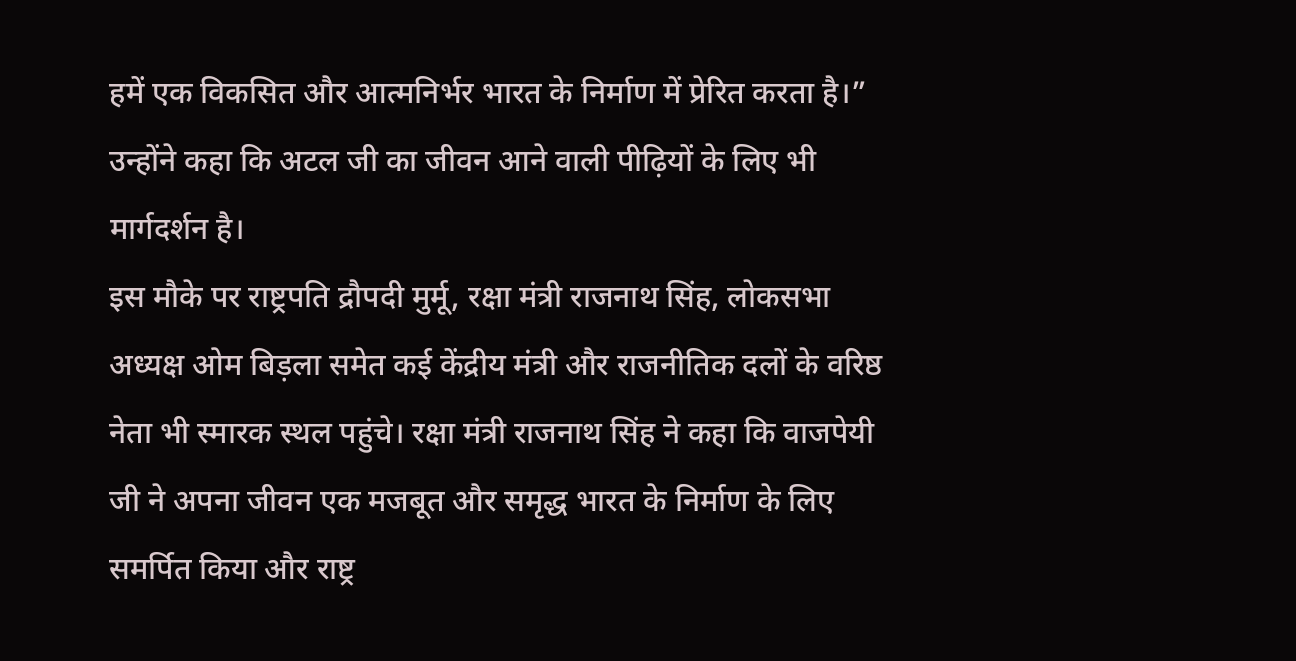हमें एक विकसित और आत्मनिर्भर भारत के निर्माण में प्रेरित करता है।” उन्होंने कहा कि अटल जी का जीवन आने वाली पीढ़ियों के लिए भी मार्गदर्शन है।
इस मौके पर राष्ट्रपति द्रौपदी मुर्मू, रक्षा मंत्री राजनाथ सिंह, लोकसभा अध्यक्ष ओम बिड़ला समेत कई केंद्रीय मंत्री और राजनीतिक दलों के वरिष्ठ नेता भी स्मारक स्थल पहुंचे। रक्षा मंत्री राजनाथ सिंह ने कहा कि वाजपेयी जी ने अपना जीवन एक मजबूत और समृद्ध भारत के निर्माण के लिए समर्पित किया और राष्ट्र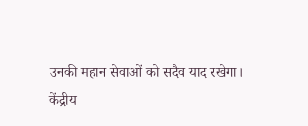उनकी महान सेवाओं को सदैव याद रखेगा।
केंद्रीय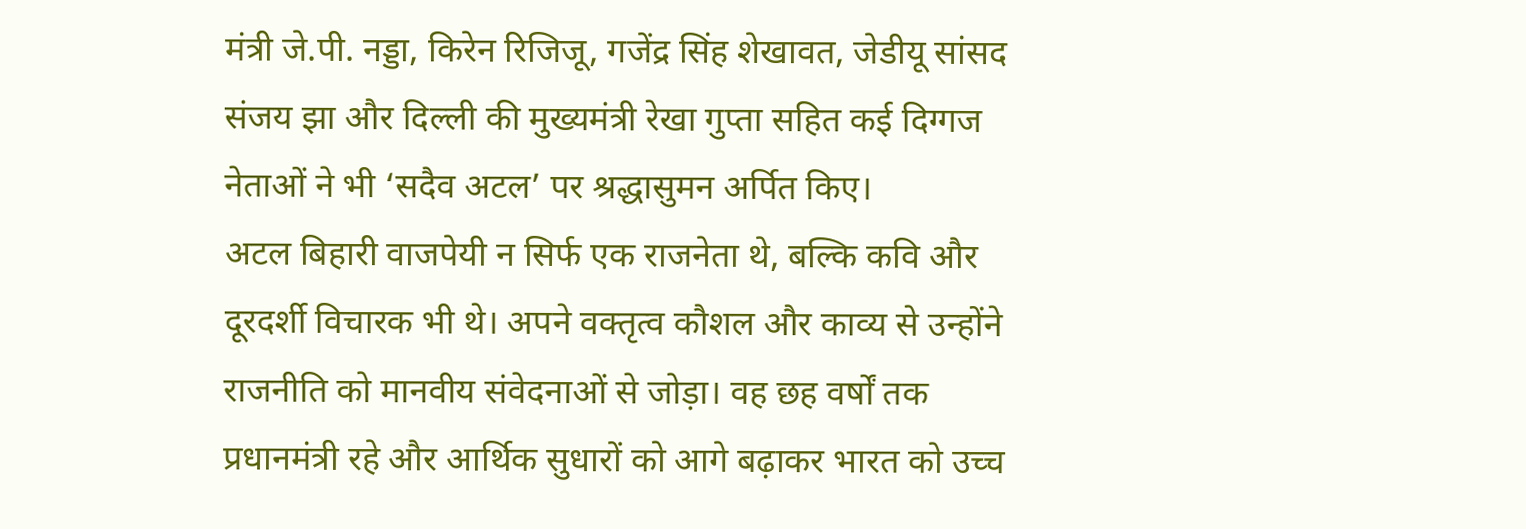मंत्री जे.पी. नड्डा, किरेन रिजिजू, गजेंद्र सिंह शेखावत, जेडीयू सांसद संजय झा और दिल्ली की मुख्यमंत्री रेखा गुप्ता सहित कई दिग्गज नेताओं ने भी ‘सदैव अटल’ पर श्रद्धासुमन अर्पित किए।
अटल बिहारी वाजपेयी न सिर्फ एक राजनेता थे, बल्कि कवि और दूरदर्शी विचारक भी थे। अपने वक्तृत्व कौशल और काव्य से उन्होंने राजनीति को मानवीय संवेदनाओं से जोड़ा। वह छह वर्षों तक प्रधानमंत्री रहे और आर्थिक सुधारों को आगे बढ़ाकर भारत को उच्च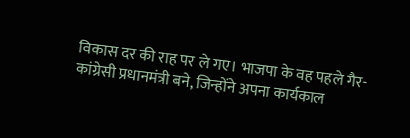विकास दर की राह पर ले गए। भाजपा के वह पहले गैर-कांग्रेसी प्रधानमंत्री बने, जिन्होंने अपना कार्यकाल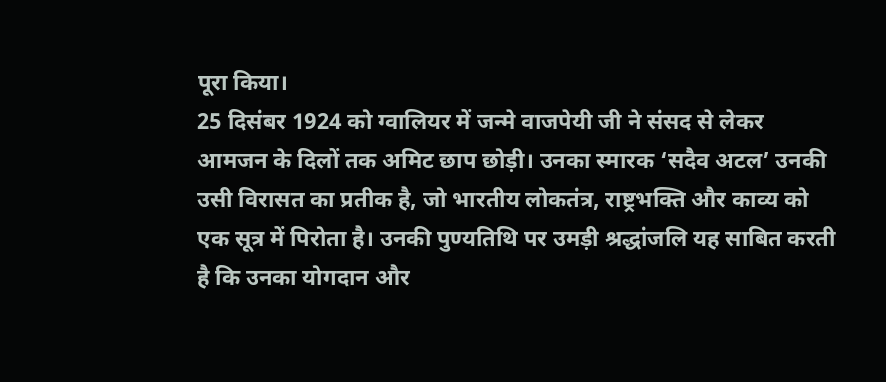पूरा किया।
25 दिसंबर 1924 को ग्वालियर में जन्मे वाजपेयी जी ने संसद से लेकर आमजन के दिलों तक अमिट छाप छोड़ी। उनका स्मारक ‘सदैव अटल’ उनकी उसी विरासत का प्रतीक है, जो भारतीय लोकतंत्र, राष्ट्रभक्ति और काव्य को एक सूत्र में पिरोता है। उनकी पुण्यतिथि पर उमड़ी श्रद्धांजलि यह साबित करती है कि उनका योगदान और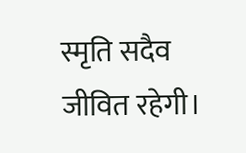स्मृति सदैव जीवित रहेगी।